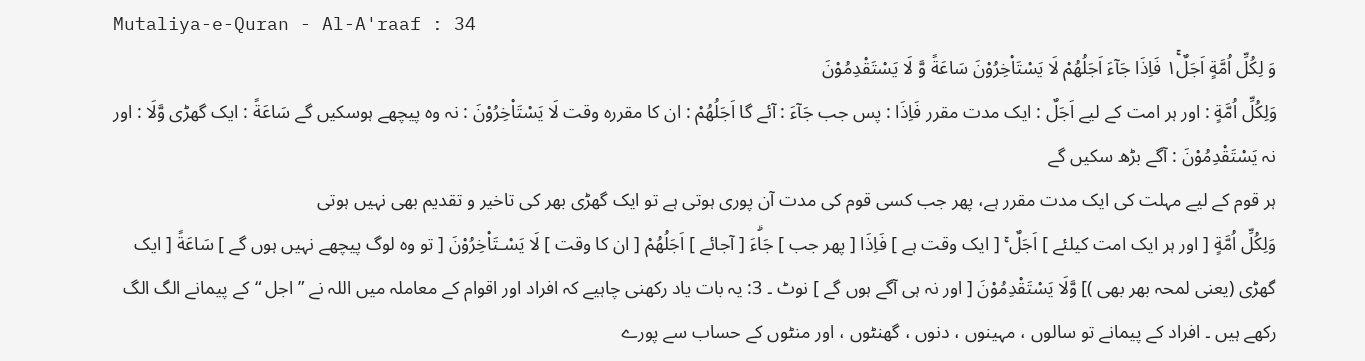Mutaliya-e-Quran - Al-A'raaf : 34
وَ لِكُلِّ اُمَّةٍ اَجَلٌ١ۚ فَاِذَا جَآءَ اَجَلُهُمْ لَا یَسْتَاْخِرُوْنَ سَاعَةً وَّ لَا یَسْتَقْدِمُوْنَ
وَلِكُلِّ اُمَّةٍ : اور ہر امت کے لیے اَجَلٌ : ایک مدت مقرر فَاِذَا : پس جب جَآءَ : آئے گا اَجَلُهُمْ : ان کا مقررہ وقت لَا يَسْتَاْخِرُوْنَ : نہ وہ پیچھے ہوسکیں گے سَاعَةً : ایک گھڑی وَّلَا : اور نہ يَسْتَقْدِمُوْنَ : آگے بڑھ سکیں گے
ہر قوم کے لیے مہلت کی ایک مدت مقرر ہے، پھر جب کسی قوم کی مدت آن پوری ہوتی ہے تو ایک گھڑی بھر کی تاخیر و تقدیم بھی نہیں ہوتی
وَلِكُلِّ اُمَّةٍ [ اور ہر ایک امت کیلئے ] اَجَلٌ ۚ [ ایک وقت ہے ] فَاِذَا [ پھر جب ] جَاۗءَ [ آجائے ] اَجَلُهُمْ [ ان کا وقت ] لَا يَسْـتَاْخِرُوْنَ [ تو وہ لوگ پیچھے نہیں ہوں گے ] سَاعَةً [ ایک گھڑی (یعنی لمحہ بھر بھی )] وَّلَا يَسْتَقْدِمُوْنَ [ اور نہ ہی آگے ہوں گے ] نوٹ ۔ 3: یہ بات یاد رکھنی چاہیے کہ افراد اور اقوام کے معاملہ میں اللہ نے ” اجل “ کے پیمانے الگ الگ رکھے ہیں ۔ افراد کے پیمانے تو سالوں ، مہینوں ، دنوں ، گھنٹوں ، اور منٹوں کے حساب سے پورے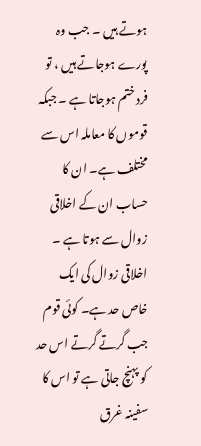ہوتے ہیں ۔ جب وہ پورے ہوجاتے ہیں ، تو فرد ختم ہوجاتا ہے ۔ جبکہ قوموں کا معاملہ اس سے مختلف ہے۔ ان کا حساب ان کے اخلاقی زوال سے ہوتا ہے ۔ اخلاقی زوال کی ایک خاص حد ہے۔ کوئی قوم جب گرتے گرتے اس حد کو پہنچ جاتی ہے تو اس کا سفینہ غرق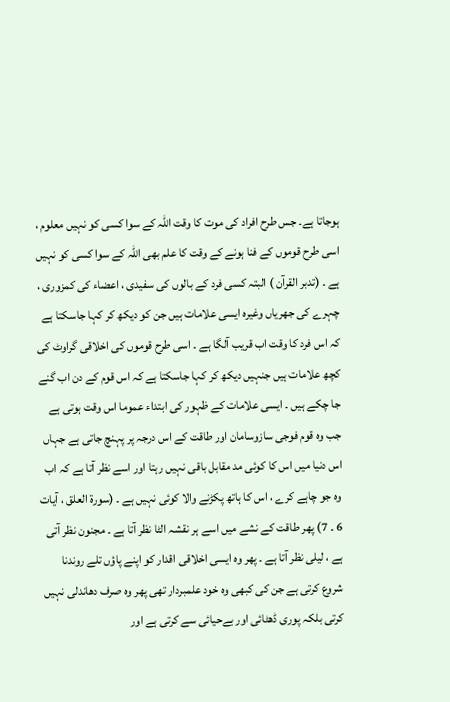ہوجاتا ہے۔ جس طرح افراد کی موت کا وقت اللہ کے سوا کسی کو نہیں معلوم ، اسی طرح قوموں کے فنا ہونے کے وقت کا علم بھی اللہ کے سوا کسی کو نہیں ہے ۔ (تدبر القرآن ) البتہ کسی فرد کے بالوں کی سفیدی ، اعضاء کی کمزوری ، چہرے کی جھریاں وغیرہ ایسی علامات ہیں جن کو دیکھ کر کہا جاسکتا ہے کہ اس فرد کا وقت اب قریب آلگا ہے ۔ اسی طرح قوموں کی اخلاقی گراوٹ کی کچھ علامات ہیں جنہیں دیکھ کر کہا جاسکتا ہے کہ اس قوم کے دن اب گنے جا چکے ہیں ۔ ایسی علامات کے ظہور کی ابتداء عموما اس وقت ہوتی ہے جب وہ قوم فوجی سازوسامان اور طاقت کے اس درجہ پر پہنچ جاتی ہے جہاں اس دنیا میں اس کا کوئی مد مقابل باقی نہیں رہتا اور اسے نظر آتا ہے کہ اب وہ جو چاہے کرے ، اس کا ہاتھ پکڑنے والا کوئی نہیں ہے ۔ (سورۃ العلق ، آیات 6 ۔ 7) پھر طاقت کے نشے میں اسے ہر نقشہ الٹا نظر آتا ہے ۔ مجنون نظر آتی ہے ، لیلی نظر آتا ہے ۔ پھر وہ ایسی اخلاقی اقدار کو اپنے پاؤں تلے روندنا شروع کرتی ہے جن کی کبھی وہ خود علمبردار تھی پھر وہ صرف دھاندلی نہیں کرتی بلکہ پوری ڈھٹائی اور بےحیائی سے کرتی ہے اور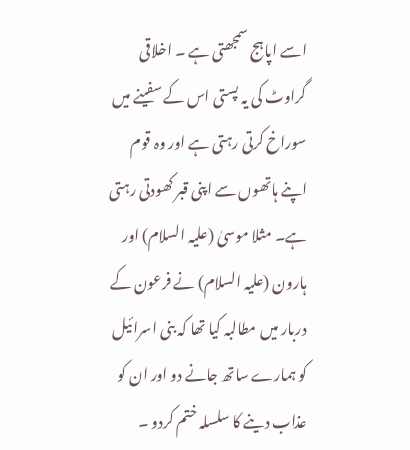اسے اپاہج سمجھتی ہے ۔ اخلاقی گراوٹ کی یہ پستی اس کے سفینے میں سوراخ کرتی رہتی ہے اور وہ قوم اپنے ہاتھوں سے اپنی قبر کھودتی رہتی ہے۔ مثلا موسیٰ (علیہ السلام) اور ہارون (علیہ السلام) نے فرعون کے دربار میں مطالبہ کیا تھا کہ بنی اسرائیل کو ہمارے ساتھ جانے دو اور ان کو عذاب دینے کا سلسلہ ختم کردو ۔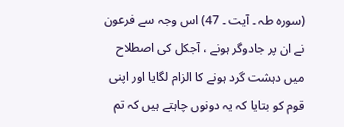(سورہ طہ ۔ آیت ۔ 47) اس وجہ سے فرعون نے ان پر جادوگر ہونے ، آجکل کی اصطلاح میں دہشت گرد ہونے کا الزام لگایا اور اپنی قوم کو بتایا کہ یہ دونوں چاہتے ہیں کہ تم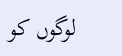لوگوں کو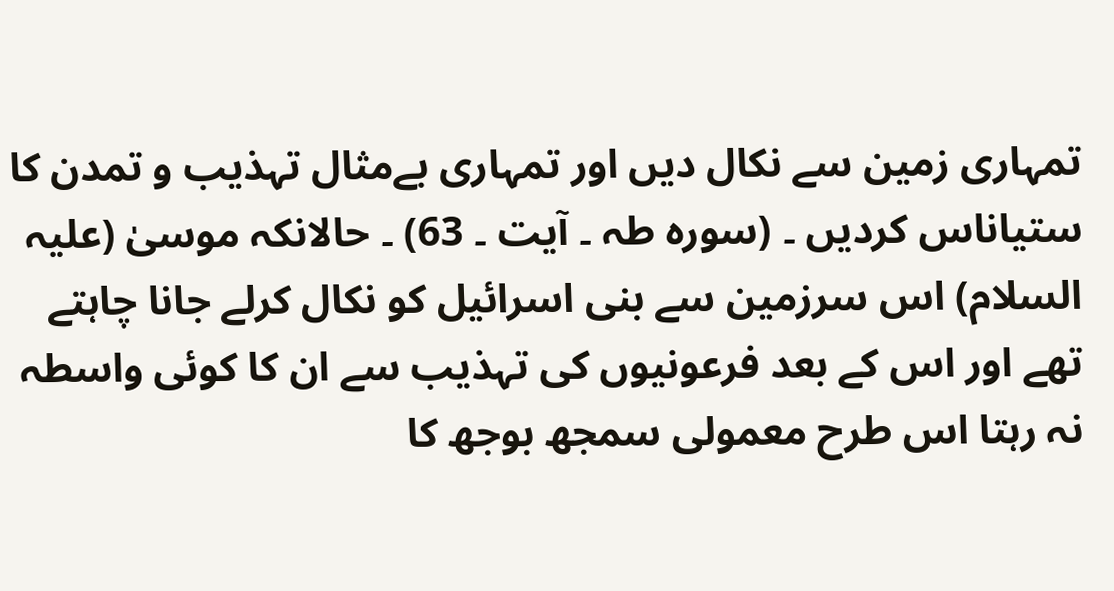تمہاری زمین سے نکال دیں اور تمہاری بےمثال تہذیب و تمدن کا ستیاناس کردیں ۔ (سورہ طہ ۔ آیت ۔ 63) ۔ حالانکہ موسیٰ (علیہ السلام) اس سرزمین سے بنی اسرائیل کو نکال کرلے جانا چاہتے تھے اور اس کے بعد فرعونیوں کی تہذیب سے ان کا کوئی واسطہ نہ رہتا اس طرح معمولی سمجھ بوجھ کا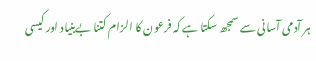ہر آدمی آسانی سے سمجھ سکتا ہے کہ فرعون کا الزام کتنا بےبنیاد اور کیسی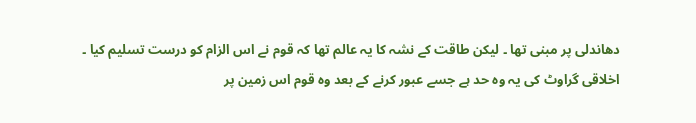دھاندلی پر مبنی تھا ۔ لیکن طاقت کے نشہ کا یہ عالم تھا کہ قوم نے اس الزام کو درست تسلیم کیا ۔ اخلاقی گراوٹ کی یہ وہ حد ہے جسے عبور کرنے کے بعد وہ قوم اس زمین پر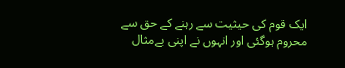ایک قوم کی حیثیت سے رہنے کے حق سے محروم ہوگئی اور انہوں نے اپنی بےمثال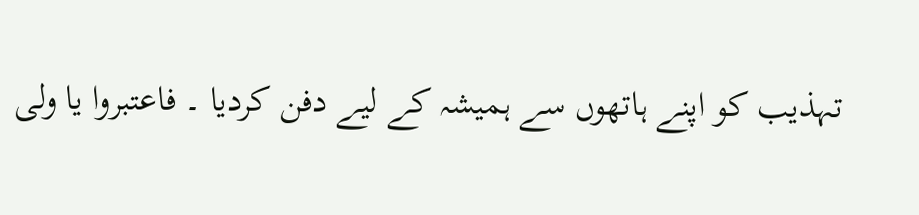تہذیب کو اپنے ہاتھوں سے ہمیشہ کے لیے دفن کردیا ۔ فاعتبروا یا ولی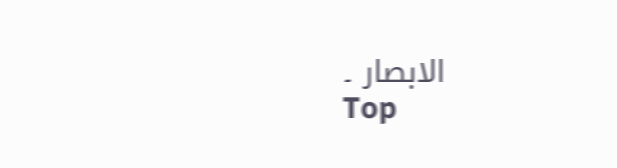الابصار ۔
Top